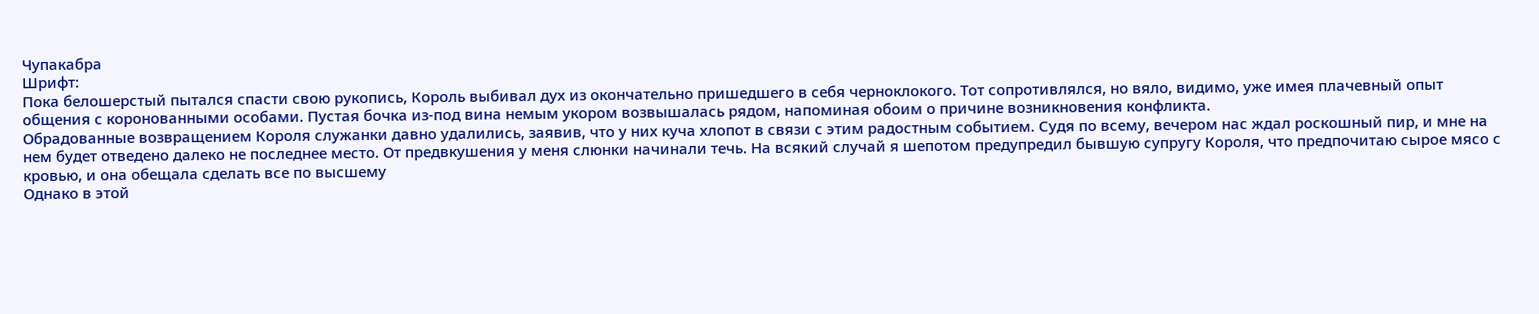Чупакабра
Шрифт:
Пока белошерстый пытался спасти свою рукопись, Король выбивал дух из окончательно пришедшего в себя черноклокого. Тот сопротивлялся, но вяло, видимо, уже имея плачевный опыт общения с коронованными особами. Пустая бочка из-под вина немым укором возвышалась рядом, напоминая обоим о причине возникновения конфликта.
Обрадованные возвращением Короля служанки давно удалились, заявив, что у них куча хлопот в связи с этим радостным событием. Судя по всему, вечером нас ждал роскошный пир, и мне на нем будет отведено далеко не последнее место. От предвкушения у меня слюнки начинали течь. На всякий случай я шепотом предупредил бывшую супругу Короля, что предпочитаю сырое мясо с кровью, и она обещала сделать все по высшему
Однако в этой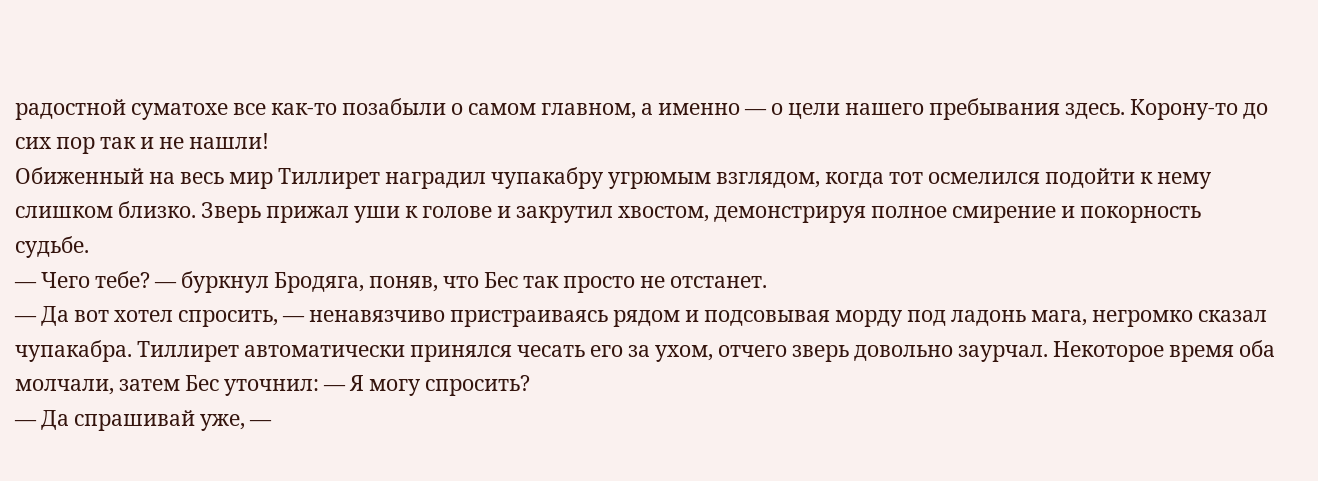радостной суматохе все как-то позабыли о самом главном, а именно — о цели нашего пребывания здесь. Корону-то до сих пор так и не нашли!
Обиженный на весь мир Тиллирет наградил чупакабру угрюмым взглядом, когда тот осмелился подойти к нему слишком близко. Зверь прижал уши к голове и закрутил хвостом, демонстрируя полное смирение и покорность судьбе.
— Чего тебе? — буркнул Бродяга, поняв, что Бес так просто не отстанет.
— Да вот хотел спросить, — ненавязчиво пристраиваясь рядом и подсовывая морду под ладонь мага, негромко сказал чупакабра. Тиллирет автоматически принялся чесать его за ухом, отчего зверь довольно заурчал. Некоторое время оба молчали, затем Бес уточнил: — Я могу спросить?
— Да спрашивай уже, —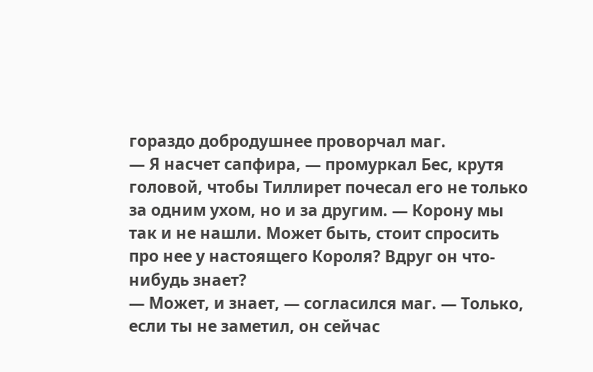гораздо добродушнее проворчал маг.
— Я насчет сапфира, — промуркал Бес, крутя головой, чтобы Тиллирет почесал его не только за одним ухом, но и за другим. — Корону мы так и не нашли. Может быть, стоит спросить про нее у настоящего Короля? Вдруг он что-нибудь знает?
— Может, и знает, — согласился маг. — Только, если ты не заметил, он сейчас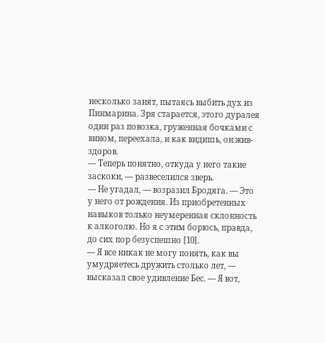несколько занят, пытаясь выбить дух из Пинмарина. Зря старается, этого дуралея один раз повозка, груженная бочками с вином, переехала, и как видишь, он жив-здоров.
— Теперь понятно, откуда у него такие заскоки, — развеселился зверь.
— Не угадал, — возразил Бродяга. — Это у него от рождения. Из приобретенных навыков только неумеренная склонность к алкоголю. Но я с этим борюсь, правда, до сих пор безуспешно [10].
— Я все никак не могу понять, как вы умудряетесь дружить столько лет, — высказал свое удивление Бес. — Я вот,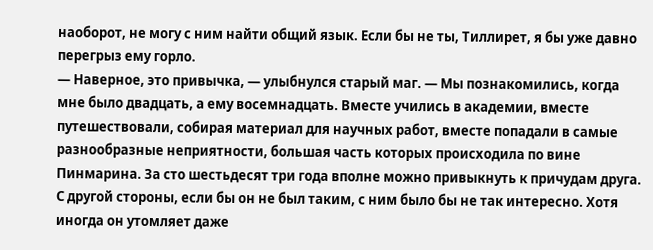наоборот, не могу с ним найти общий язык. Если бы не ты, Тиллирет, я бы уже давно перегрыз ему горло.
— Наверное, это привычка, — улыбнулся старый маг. — Мы познакомились, когда мне было двадцать, а ему восемнадцать. Вместе учились в академии, вместе путешествовали, собирая материал для научных работ, вместе попадали в самые разнообразные неприятности, большая часть которых происходила по вине Пинмарина. За сто шестьдесят три года вполне можно привыкнуть к причудам друга. С другой стороны, если бы он не был таким, с ним было бы не так интересно. Хотя иногда он утомляет даже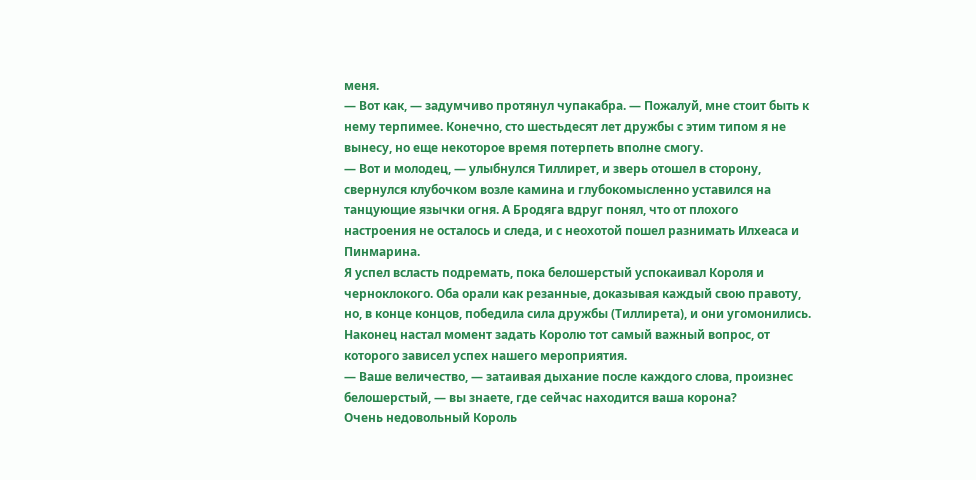меня.
— Вот как, — задумчиво протянул чупакабра. — Пожалуй, мне стоит быть к нему терпимее. Конечно, сто шестьдесят лет дружбы с этим типом я не вынесу, но еще некоторое время потерпеть вполне смогу.
— Вот и молодец, — улыбнулся Тиллирет, и зверь отошел в сторону, свернулся клубочком возле камина и глубокомысленно уставился на танцующие язычки огня. А Бродяга вдруг понял, что от плохого настроения не осталось и следа, и с неохотой пошел разнимать Илхеаса и Пинмарина.
Я успел всласть подремать, пока белошерстый успокаивал Короля и черноклокого. Оба орали как резанные, доказывая каждый свою правоту, но, в конце концов, победила сила дружбы (Тиллирета), и они угомонились. Наконец настал момент задать Королю тот самый важный вопрос, от которого зависел успех нашего мероприятия.
— Ваше величество, — затаивая дыхание после каждого слова, произнес белошерстый, — вы знаете, где сейчас находится ваша корона?
Очень недовольный Король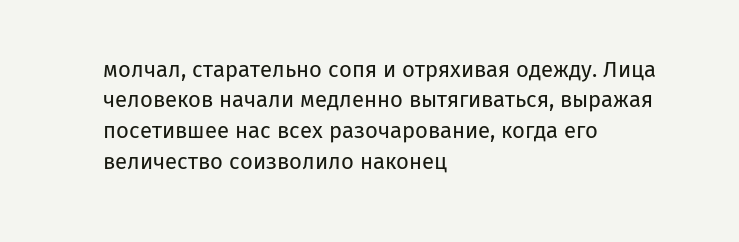молчал, старательно сопя и отряхивая одежду. Лица человеков начали медленно вытягиваться, выражая посетившее нас всех разочарование, когда его величество соизволило наконец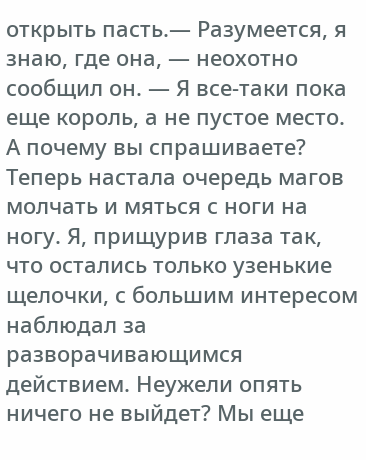открыть пасть.— Разумеется, я знаю, где она, — неохотно сообщил он. — Я все-таки пока еще король, а не пустое место. А почему вы спрашиваете?
Теперь настала очередь магов молчать и мяться с ноги на ногу. Я, прищурив глаза так, что остались только узенькие щелочки, с большим интересом наблюдал за разворачивающимся действием. Неужели опять ничего не выйдет? Мы еще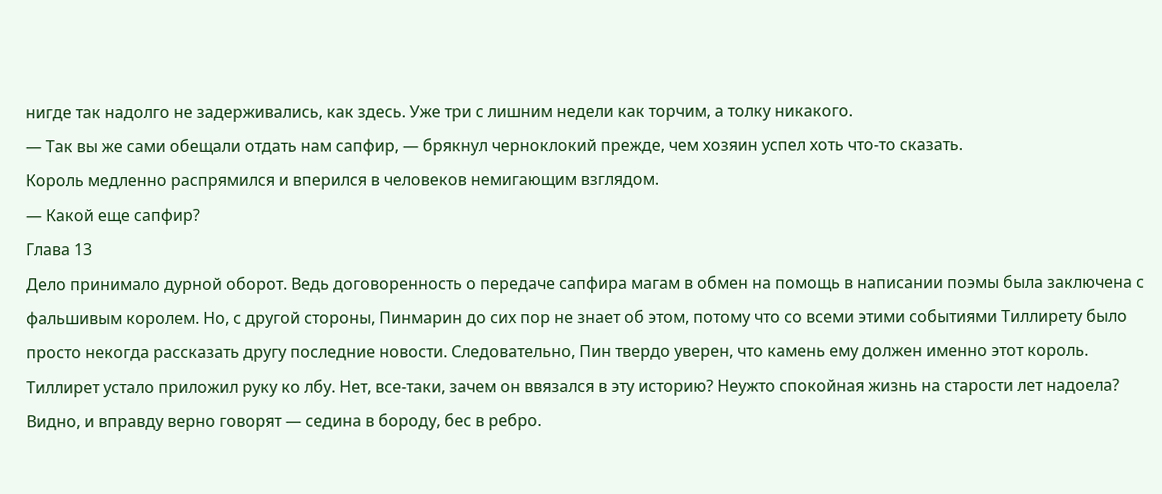нигде так надолго не задерживались, как здесь. Уже три с лишним недели как торчим, а толку никакого.
— Так вы же сами обещали отдать нам сапфир, — брякнул черноклокий прежде, чем хозяин успел хоть что-то сказать.
Король медленно распрямился и вперился в человеков немигающим взглядом.
— Какой еще сапфир?
Глава 13
Дело принимало дурной оборот. Ведь договоренность о передаче сапфира магам в обмен на помощь в написании поэмы была заключена с фальшивым королем. Но, с другой стороны, Пинмарин до сих пор не знает об этом, потому что со всеми этими событиями Тиллирету было просто некогда рассказать другу последние новости. Следовательно, Пин твердо уверен, что камень ему должен именно этот король.
Тиллирет устало приложил руку ко лбу. Нет, все-таки, зачем он ввязался в эту историю? Неужто спокойная жизнь на старости лет надоела? Видно, и вправду верно говорят — седина в бороду, бес в ребро.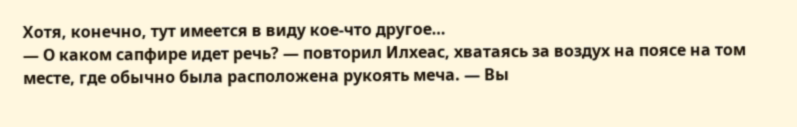Хотя, конечно, тут имеется в виду кое-что другое…
— О каком сапфире идет речь? — повторил Илхеас, хватаясь за воздух на поясе на том месте, где обычно была расположена рукоять меча. — Вы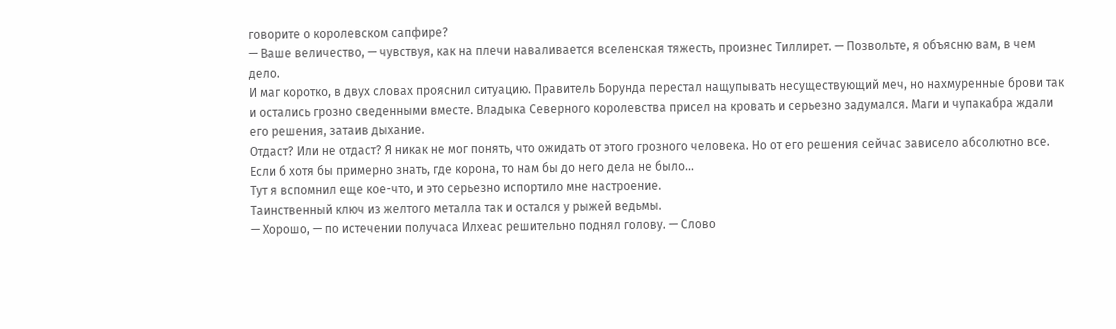говорите о королевском сапфире?
— Ваше величество, — чувствуя, как на плечи наваливается вселенская тяжесть, произнес Тиллирет. — Позвольте, я объясню вам, в чем дело.
И маг коротко, в двух словах прояснил ситуацию. Правитель Борунда перестал нащупывать несуществующий меч, но нахмуренные брови так и остались грозно сведенными вместе. Владыка Северного королевства присел на кровать и серьезно задумался. Маги и чупакабра ждали его решения, затаив дыхание.
Отдаст? Или не отдаст? Я никак не мог понять, что ожидать от этого грозного человека. Но от его решения сейчас зависело абсолютно все. Если б хотя бы примерно знать, где корона, то нам бы до него дела не было…
Тут я вспомнил еще кое-что, и это серьезно испортило мне настроение.
Таинственный ключ из желтого металла так и остался у рыжей ведьмы.
— Хорошо, — по истечении получаса Илхеас решительно поднял голову. — Слово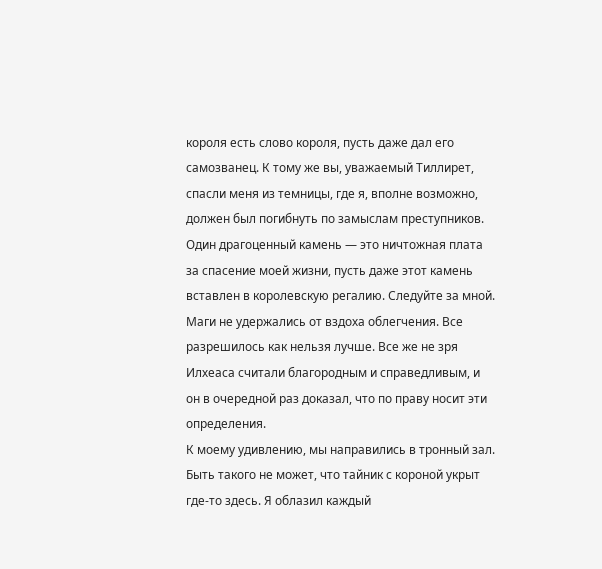короля есть слово короля, пусть даже дал его самозванец. К тому же вы, уважаемый Тиллирет, спасли меня из темницы, где я, вполне возможно, должен был погибнуть по замыслам преступников. Один драгоценный камень — это ничтожная плата за спасение моей жизни, пусть даже этот камень вставлен в королевскую регалию. Следуйте за мной.
Маги не удержались от вздоха облегчения. Все разрешилось как нельзя лучше. Все же не зря Илхеаса считали благородным и справедливым, и он в очередной раз доказал, что по праву носит эти определения.
К моему удивлению, мы направились в тронный зал. Быть такого не может, что тайник с короной укрыт где-то здесь. Я облазил каждый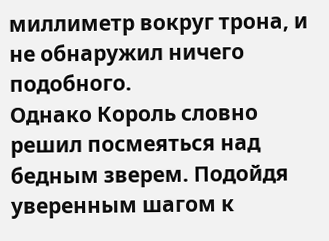миллиметр вокруг трона, и не обнаружил ничего подобного.
Однако Король словно решил посмеяться над бедным зверем. Подойдя уверенным шагом к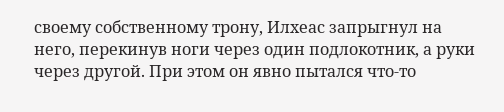своему собственному трону, Илхеас запрыгнул на него, перекинув ноги через один подлокотник, а руки через другой. При этом он явно пытался что-то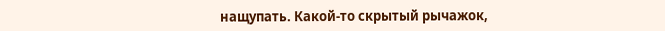нащупать. Какой-то скрытый рычажок,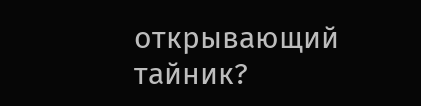открывающий тайник?